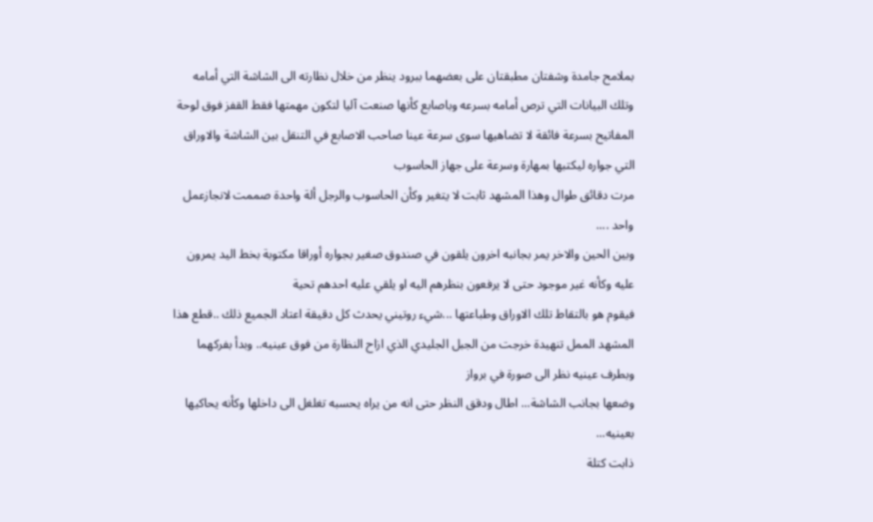بملامح جامدة وشفتان مطبقتان على بعضهما ببرود ينظر من خلال نظارته الى الشاشة التي أمامه وتلك البيانات التي ترص أمامه بسرعه وباصابع كأنها صنعت آليا لتكون مهمتها فقط القفز فوق لوحة المفاتيح بسرعة فائقة لا تضاهيها سوى سرعة عينا صاحب الاصابع في التنقل بين الشاشة والاوراق التي جواره ليكتبها بمهارة وسرعة على جهاز الحاسوب
مرت دقائق طوال وهذا المشهد ثابت لا يتغير وكأن الحاسوب والرجل ألة واحدة صممت لانجازعمل واحد ....
وبين الحين والاخر يمر بجانبه اخرون يلقون في صندوق صغير بجواره أوراقا مكتوبة بخط اليد يمرون عليه وكأنه غير موجود حتى لا يرفعون بنظرهم اليه او يلقي عليه احدهم تحية
فيقوم هو بالتقاط تلك الاوراق وطباعتها ...شيء روتيني يحدث كل دقيقة اعتاد الجميع ذلك ..قطع هذا المشهد الممل تنهيدة خرجت من الجبل الجليدي الذي ازاح النظارة من فوق عينيه.. وبدأ بفركهما وبطرف عينيه نظر الى صورة في برواز
وضعها بجانب الشاشة... اطال ودقق النظر حتى انه من يراه يحسبه تغلغل الى داخلها وكأنه يحاكيها بعينيه...
ذابت كتلة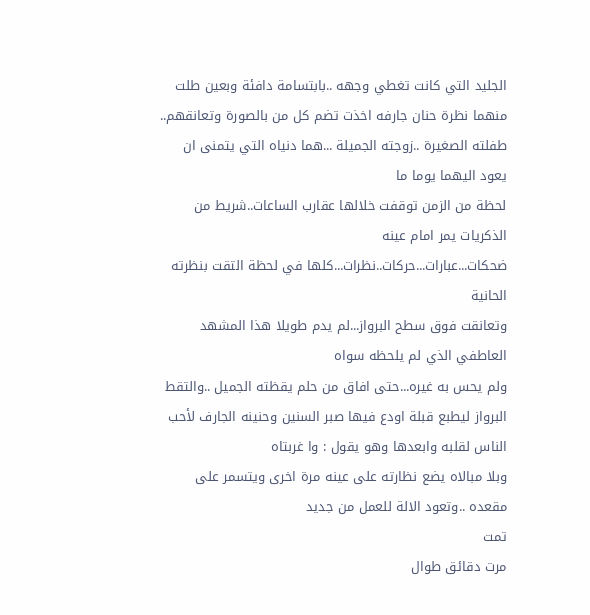الجليد التي كانت تغطي وجهه ..بابتسامة دافئة وبعين طلت منهما نظرة حنان جارفه اخذت تضم كل من بالصورة وتعانقهم..
طفلته الصغيرة ..زوجته الجميلة ...هما دنياه التي يتمنى ان يعود اليهما يوما ما
لحظة من الزمن توقفت خلالها عقارب الساعات..شريط من الذكريات يمر امام عينه
ضحكات...عبارات...حركات..نظرات...كلها في لحظة التقت بنظرته الحانية
وتعانقت فوق سطح البرواز...لم يدم طويلا هذا المشهد العاطفي الذي لم يلحظه سواه
ولم يحس به غيره...حتى افاق من حلم يقظته الجميل ..والتقط البرواز ليطبع قبلة اودع فيها صبر السنين وحنينه الجارف لأحب الناس لقلبه وابعدها وهو يقول : وا غربتاه
وبلا مبالاه يضع نظارته على عينه مرة اخرى ويتسمر على مقعده ..وتعود الالة للعمل من جديد
تمت
مرت دقائق طوال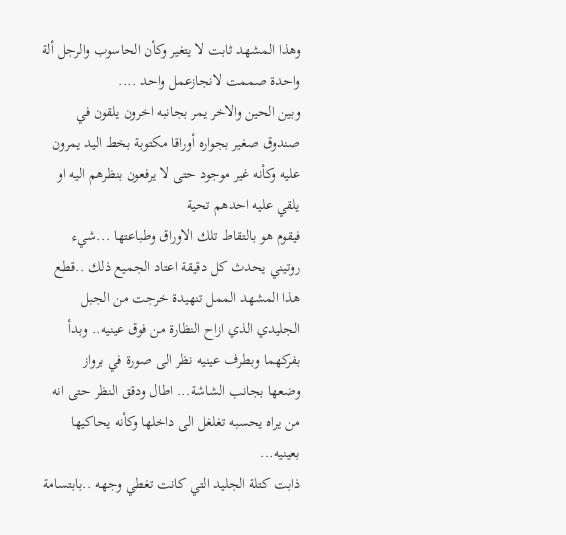وهذا المشهد ثابت لا يتغير وكأن الحاسوب والرجل ألة واحدة صممت لانجازعمل واحد ....
وبين الحين والاخر يمر بجانبه اخرون يلقون في صندوق صغير بجواره أوراقا مكتوبة بخط اليد يمرون عليه وكأنه غير موجود حتى لا يرفعون بنظرهم اليه او يلقي عليه احدهم تحية
فيقوم هو بالتقاط تلك الاوراق وطباعتها ...شيء روتيني يحدث كل دقيقة اعتاد الجميع ذلك ..قطع هذا المشهد الممل تنهيدة خرجت من الجبل الجليدي الذي ازاح النظارة من فوق عينيه.. وبدأ بفركهما وبطرف عينيه نظر الى صورة في برواز
وضعها بجانب الشاشة... اطال ودقق النظر حتى انه من يراه يحسبه تغلغل الى داخلها وكأنه يحاكيها بعينيه...
ذابت كتلة الجليد التي كانت تغطي وجهه ..بابتسامة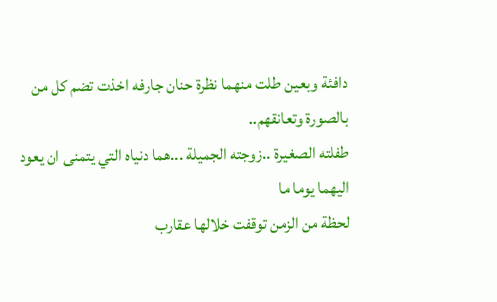دافئة وبعين طلت منهما نظرة حنان جارفه اخذت تضم كل من بالصورة وتعانقهم..
طفلته الصغيرة ..زوجته الجميلة ...هما دنياه التي يتمنى ان يعود اليهما يوما ما
لحظة من الزمن توقفت خلالها عقارب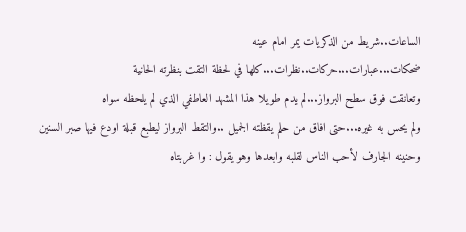الساعات..شريط من الذكريات يمر امام عينه
ضحكات...عبارات...حركات..نظرات...كلها في لحظة التقت بنظرته الحانية
وتعانقت فوق سطح البرواز...لم يدم طويلا هذا المشهد العاطفي الذي لم يلحظه سواه
ولم يحس به غيره...حتى افاق من حلم يقظته الجميل ..والتقط البرواز ليطبع قبلة اودع فيها صبر السنين وحنينه الجارف لأحب الناس لقلبه وابعدها وهو يقول : وا غربتاه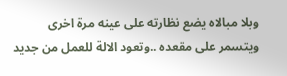وبلا مبالاه يضع نظارته على عينه مرة اخرى ويتسمر على مقعده ..وتعود الالة للعمل من جديد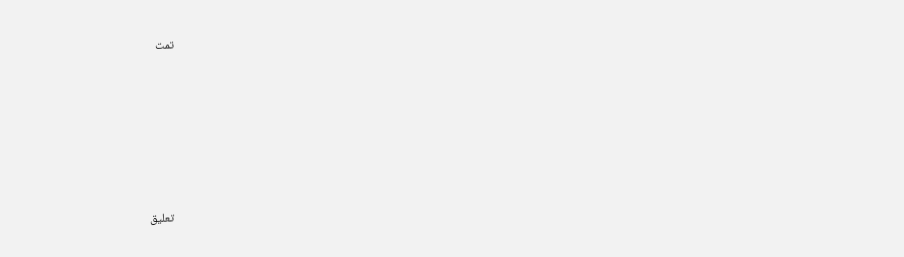تمت






تعليق